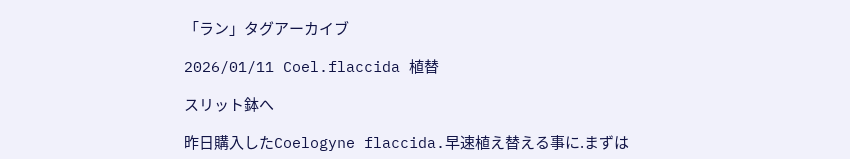「ラン」タグアーカイブ

2026/01/11 Coel.flaccida 植替

スリット鉢へ

昨日購入したCoelogyne flaccida.早速植え替える事に.まずは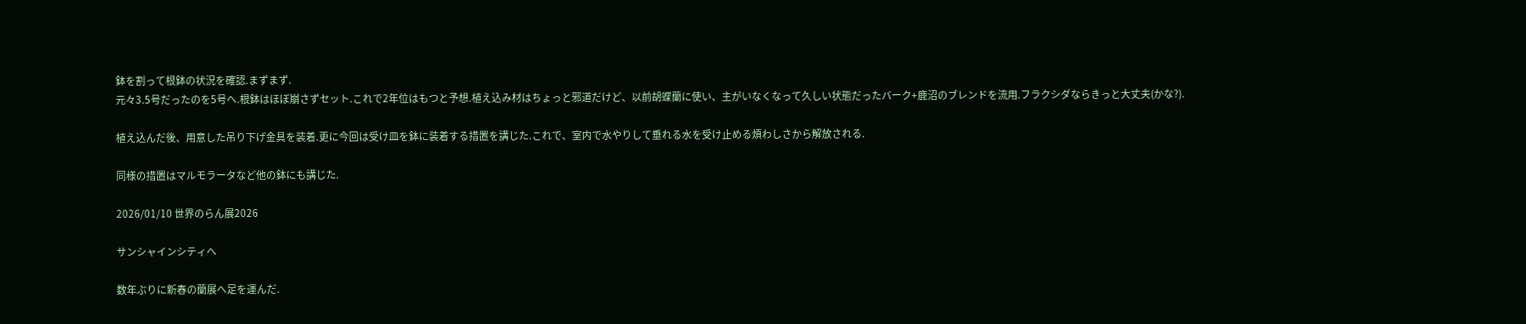鉢を割って根鉢の状況を確認.まずまず.
元々3.5号だったのを5号へ.根鉢はほぼ崩さずセット.これで2年位はもつと予想.植え込み材はちょっと邪道だけど、以前胡蝶蘭に使い、主がいなくなって久しい状態だったバーク+鹿沼のブレンドを流用.フラクシダならきっと大丈夫(かな?).

植え込んだ後、用意した吊り下げ金具を装着.更に今回は受け皿を鉢に装着する措置を講じた.これで、室内で水やりして垂れる水を受け止める煩わしさから解放される.

同様の措置はマルモラータなど他の鉢にも講じた.

2026/01/10 世界のらん展2026

サンシャインシティへ

数年ぶりに新春の蘭展へ足を運んだ.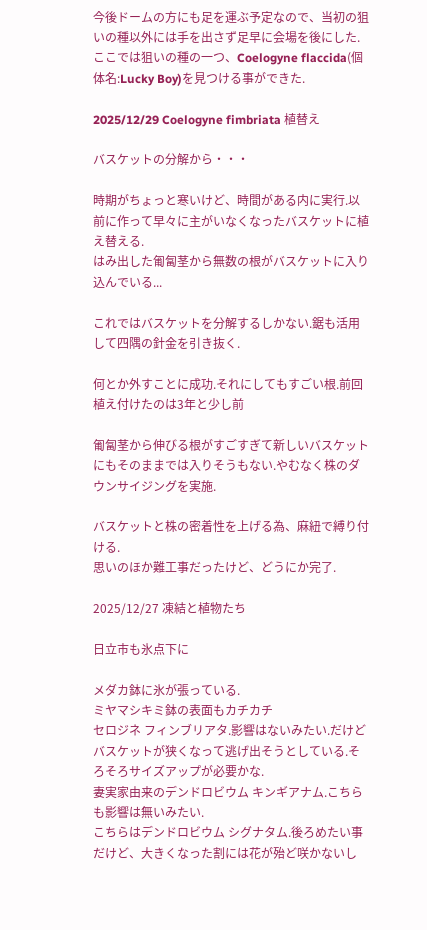今後ドームの方にも足を運ぶ予定なので、当初の狙いの種以外には手を出さず足早に会場を後にした.ここでは狙いの種の一つ、Coelogyne flaccida(個体名:Lucky Boy)を見つける事ができた.

2025/12/29 Coelogyne fimbriata 植替え

バスケットの分解から・・・

時期がちょっと寒いけど、時間がある内に実行.以前に作って早々に主がいなくなったバスケットに植え替える.
はみ出した匍匐茎から無数の根がバスケットに入り込んでいる...

これではバスケットを分解するしかない.鋸も活用して四隅の針金を引き抜く.

何とか外すことに成功.それにしてもすごい根.前回植え付けたのは3年と少し前

匍匐茎から伸びる根がすごすぎて新しいバスケットにもそのままでは入りそうもない.やむなく株のダウンサイジングを実施.

バスケットと株の密着性を上げる為、麻紐で縛り付ける.
思いのほか難工事だったけど、どうにか完了.

2025/12/27 凍結と植物たち

日立市も氷点下に

メダカ鉢に氷が張っている.
ミヤマシキミ鉢の表面もカチカチ
セロジネ フィンブリアタ.影響はないみたい.だけどバスケットが狭くなって逃げ出そうとしている.そろそろサイズアップが必要かな.
妻実家由来のデンドロビウム キンギアナム.こちらも影響は無いみたい.
こちらはデンドロビウム シグナタム.後ろめたい事だけど、大きくなった割には花が殆ど咲かないし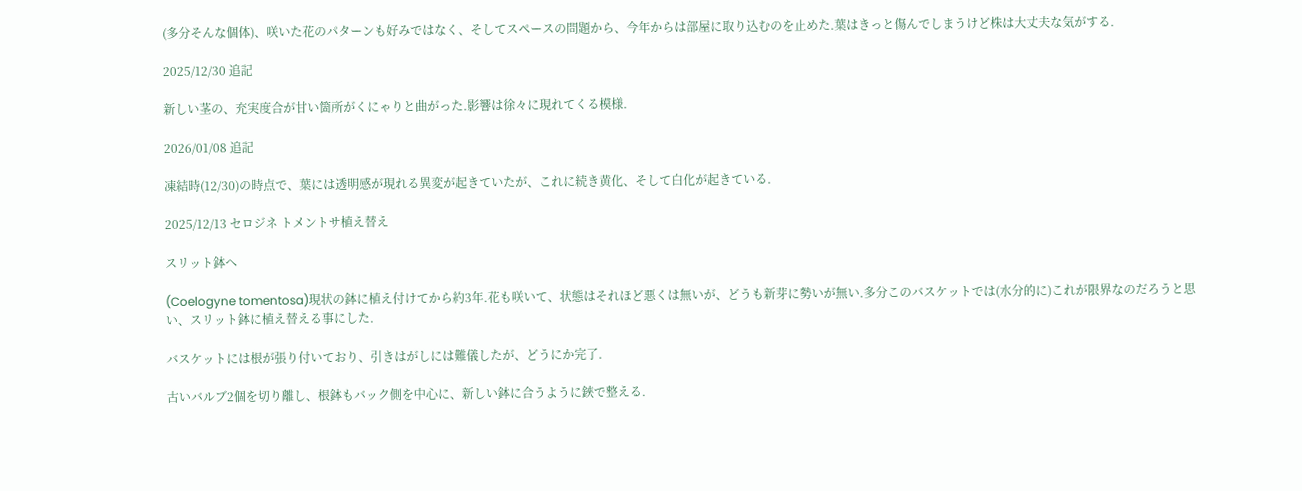(多分そんな個体)、咲いた花のパターンも好みではなく、そしてスペースの問題から、今年からは部屋に取り込むのを止めた.葉はきっと傷んでしまうけど株は大丈夫な気がする.

2025/12/30 追記

新しい茎の、充実度合が甘い箇所がくにゃりと曲がった.影響は徐々に現れてくる模様.

2026/01/08 追記

凍結時(12/30)の時点で、葉には透明感が現れる異変が起きていたが、これに続き黄化、そして白化が起きている.

2025/12/13 セロジネ トメントサ植え替え

スリット鉢へ

(Coelogyne tomentosa)現状の鉢に植え付けてから約3年.花も咲いて、状態はそれほど悪くは無いが、どうも新芽に勢いが無い.多分このバスケットでは(水分的に)これが限界なのだろうと思い、スリット鉢に植え替える事にした.

バスケットには根が張り付いており、引きはがしには難儀したが、どうにか完了.

古いバルブ2個を切り離し、根鉢もバック側を中心に、新しい鉢に合うように鋏で整える.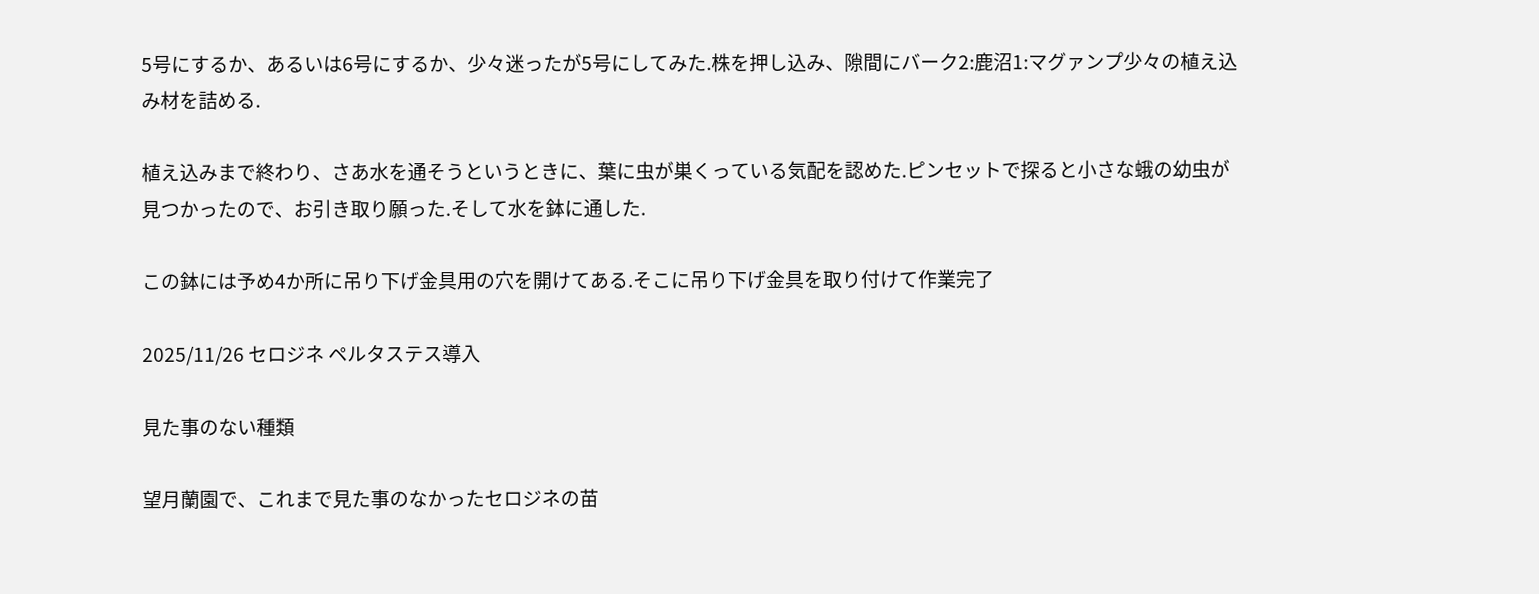5号にするか、あるいは6号にするか、少々迷ったが5号にしてみた.株を押し込み、隙間にバーク2:鹿沼1:マグァンプ少々の植え込み材を詰める.

植え込みまで終わり、さあ水を通そうというときに、葉に虫が巣くっている気配を認めた.ピンセットで探ると小さな蛾の幼虫が見つかったので、お引き取り願った.そして水を鉢に通した.

この鉢には予め4か所に吊り下げ金具用の穴を開けてある.そこに吊り下げ金具を取り付けて作業完了

2025/11/26 セロジネ ペルタステス導入

見た事のない種類

望月蘭園で、これまで見た事のなかったセロジネの苗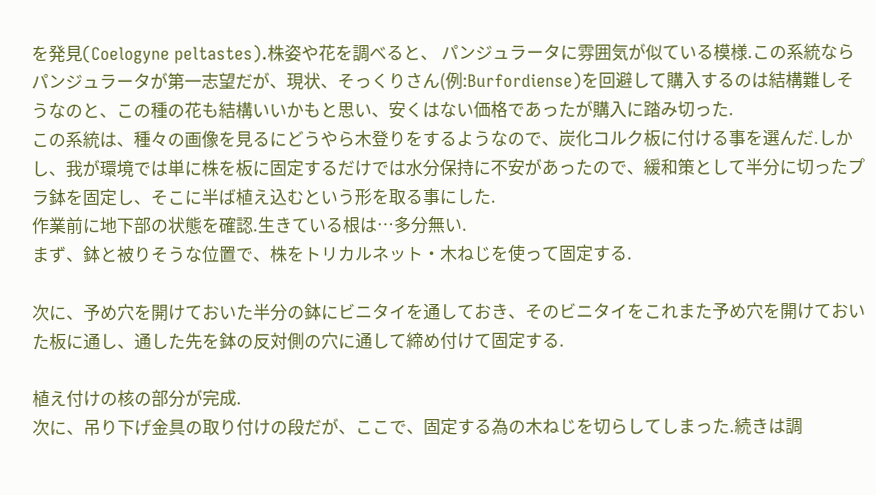を発見(Coelogyne peltastes).株姿や花を調べると、 パンジュラータに雰囲気が似ている模様.この系統ならパンジュラータが第一志望だが、現状、そっくりさん(例:Burfordiense)を回避して購入するのは結構難しそうなのと、この種の花も結構いいかもと思い、安くはない価格であったが購入に踏み切った.
この系統は、種々の画像を見るにどうやら木登りをするようなので、炭化コルク板に付ける事を選んだ.しかし、我が環境では単に株を板に固定するだけでは水分保持に不安があったので、緩和策として半分に切ったプラ鉢を固定し、そこに半ば植え込むという形を取る事にした.
作業前に地下部の状態を確認.生きている根は…多分無い.
まず、鉢と被りそうな位置で、株をトリカルネット・木ねじを使って固定する.

次に、予め穴を開けておいた半分の鉢にビニタイを通しておき、そのビニタイをこれまた予め穴を開けておいた板に通し、通した先を鉢の反対側の穴に通して締め付けて固定する.

植え付けの核の部分が完成.
次に、吊り下げ金具の取り付けの段だが、ここで、固定する為の木ねじを切らしてしまった.続きは調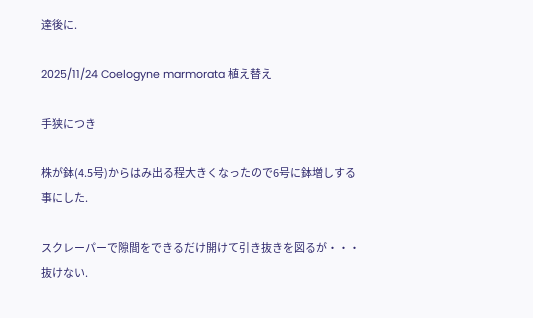達後に.

2025/11/24 Coelogyne marmorata 植え替え

手狭につき

株が鉢(4.5号)からはみ出る程大きくなったので6号に鉢増しする事にした.

スクレーパーで隙間をできるだけ開けて引き抜きを図るが・・・抜けない.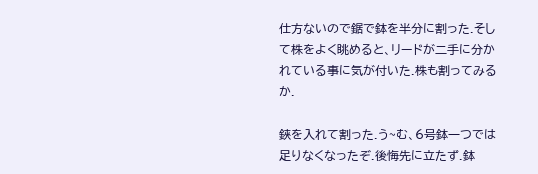仕方ないので鋸で鉢を半分に割った.そして株をよく眺めると、リードが二手に分かれている事に気が付いた.株も割ってみるか.

鋏を入れて割った.う~む、6号鉢一つでは足りなくなったぞ.後悔先に立たず.鉢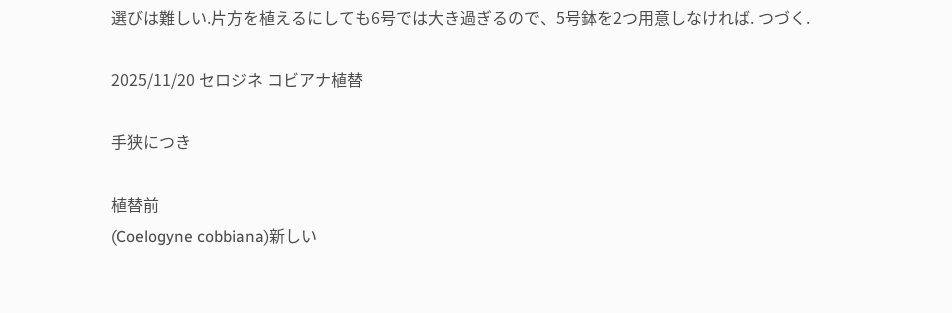選びは難しい.片方を植えるにしても6号では大き過ぎるので、5号鉢を2つ用意しなければ. つづく.

2025/11/20 セロジネ コビアナ植替

手狭につき

植替前
(Coelogyne cobbiana)新しい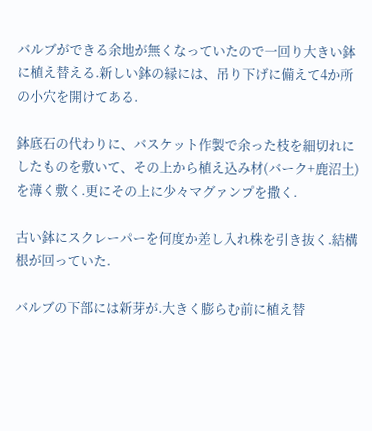バルブができる余地が無くなっていたので一回り大きい鉢に植え替える.新しい鉢の縁には、吊り下げに備えて4か所の小穴を開けてある.

鉢底石の代わりに、バスケット作製で余った枝を細切れにしたものを敷いて、その上から植え込み材(バーク+鹿沼土)を薄く敷く.更にその上に少々マグァンプを撒く.

古い鉢にスクレーパーを何度か差し入れ株を引き抜く.結構根が回っていた.

バルブの下部には新芽が.大きく膨らむ前に植え替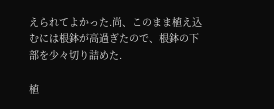えられてよかった.尚、このまま植え込むには根鉢が高過ぎたので、根鉢の下部を少々切り詰めた.

植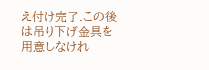え付け完了.この後は吊り下げ金具を用意しなけれ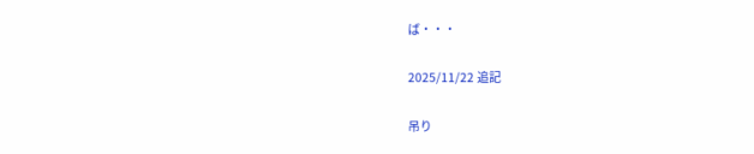ば・・・

2025/11/22 追記

吊り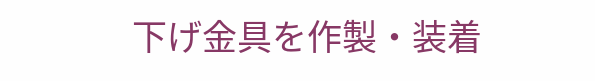下げ金具を作製・装着